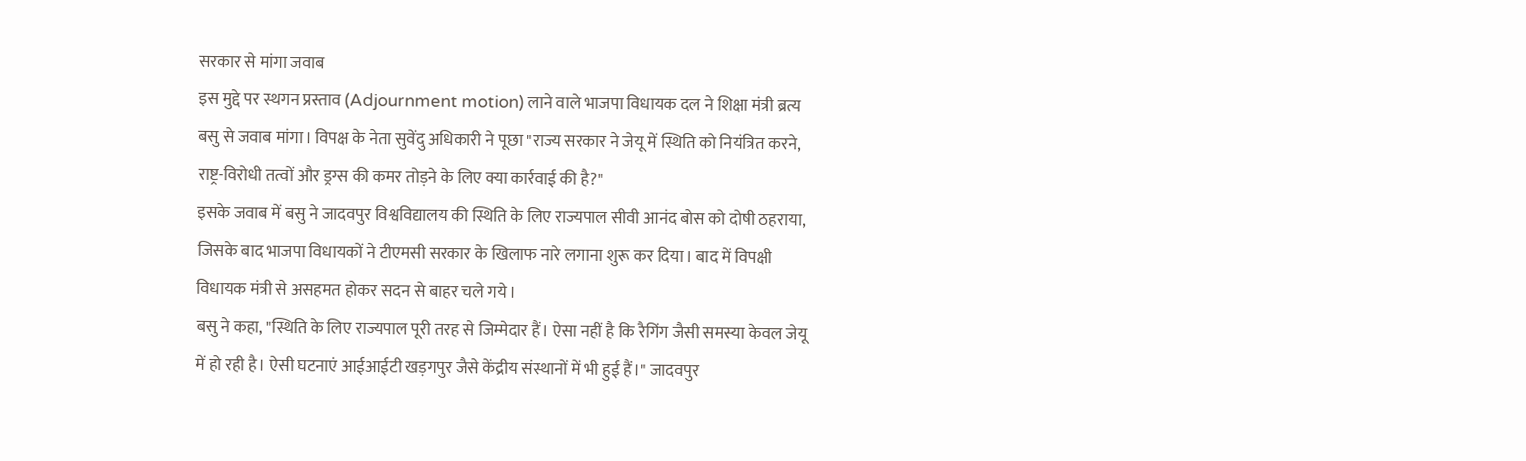सरकार से मांगा जवाब
इस मुद्दे पर स्थगन प्रस्ताव (Adjournment motion) लाने वाले भाजपा विधायक दल ने शिक्षा मंत्री ब्रत्य बसु से जवाब मांगा। विपक्ष के नेता सुवेंदु अधिकारी ने पूछा "राज्य सरकार ने जेयू में स्थिति को नियंत्रित करने, राष्ट्र-विरोधी तत्वों और ड्रग्स की कमर तोड़ने के लिए क्या कार्रवाई की है?"
इसके जवाब में बसु ने जादवपुर विश्वविद्यालय की स्थिति के लिए राज्यपाल सीवी आनंद बोस को दोषी ठहराया, जिसके बाद भाजपा विधायकों ने टीएमसी सरकार के खिलाफ नारे लगाना शुरू कर दिया। बाद में विपक्षी विधायक मंत्री से असहमत होकर सदन से बाहर चले गये।
बसु ने कहा, "स्थिति के लिए राज्यपाल पूरी तरह से जिम्मेदार हैं। ऐसा नहीं है कि रैगिंग जैसी समस्या केवल जेयू में हो रही है। ऐसी घटनाएं आईआईटी खड़गपुर जैसे केंद्रीय संस्थानों में भी हुई हैं।" जादवपुर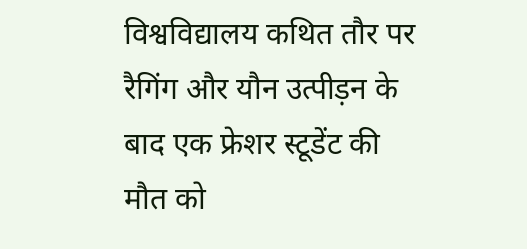विश्वविद्यालय कथित तौर पर रैगिंग और यौन उत्पीड़न के बाद एक फ्रेशर स्टूडेंट की मौत को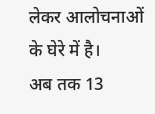लेकर आलोचनाओं के घेरे में है।
अब तक 13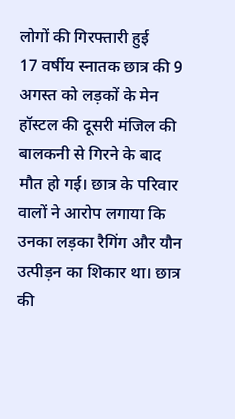लोगों की गिरफ्तारी हुई
17 वर्षीय स्नातक छात्र की 9 अगस्त को लड़कों के मेन हॉस्टल की दूसरी मंजिल की बालकनी से गिरने के बाद मौत हो गई। छात्र के परिवार वालों ने आरोप लगाया कि उनका लड़का रैगिंग और यौन उत्पीड़न का शिकार था। छात्र की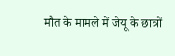मौत के मामले में जेयू के छात्रों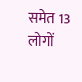समेत 13 लोगों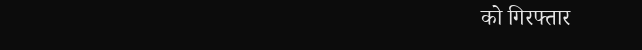को गिरफ्तार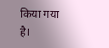किया गया है।